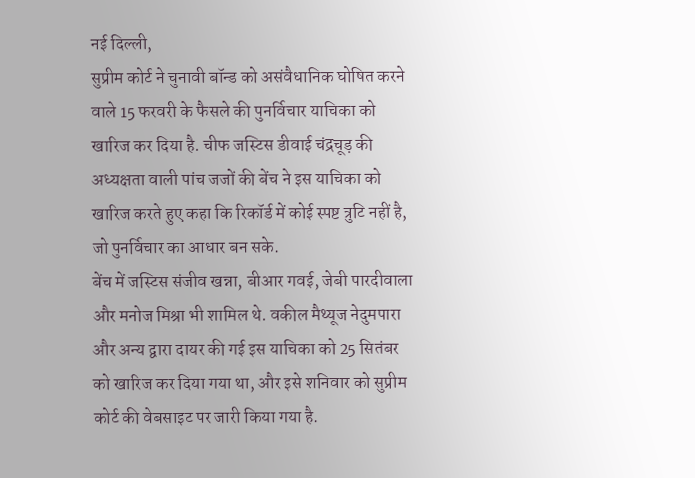नई दिल्ली,
सुप्रीम कोर्ट ने चुनावी बॉन्ड को असंवैधानिक घोषित करने वाले 15 फरवरी के फैसले की पुनर्विचार याचिका को खारिज कर दिया है. चीफ जस्टिस डीवाई चंद्रचूड़ की अध्यक्षता वाली पांच जजों की बेंच ने इस याचिका को खारिज करते हुए कहा कि रिकॉर्ड में कोई स्पष्ट त्रुटि नहीं है, जो पुनर्विचार का आधार बन सके.
बेंच में जस्टिस संजीव खन्ना, बीआर गवई, जेबी पारदीवाला और मनोज मिश्रा भी शामिल थे. वकील मैथ्यूज नेदुमपारा और अन्य द्वारा दायर की गई इस याचिका को 25 सितंबर को खारिज कर दिया गया था, और इसे शनिवार को सुप्रीम कोर्ट की वेबसाइट पर जारी किया गया है.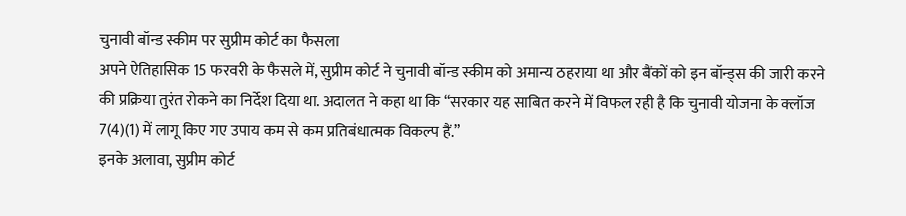चुनावी बॉन्ड स्कीम पर सुप्रीम कोर्ट का फैसला
अपने ऐतिहासिक 15 फरवरी के फैसले में, सुप्रीम कोर्ट ने चुनावी बॉन्ड स्कीम को अमान्य ठहराया था और बैंकों को इन बॉन्ड्स की जारी करने की प्रक्रिया तुरंत रोकने का निर्देश दिया था. अदालत ने कहा था कि “सरकार यह साबित करने में विफल रही है कि चुनावी योजना के क्लॉज 7(4)(1) में लागू किए गए उपाय कम से कम प्रतिबंधात्मक विकल्प हैं.”
इनके अलावा, सुप्रीम कोर्ट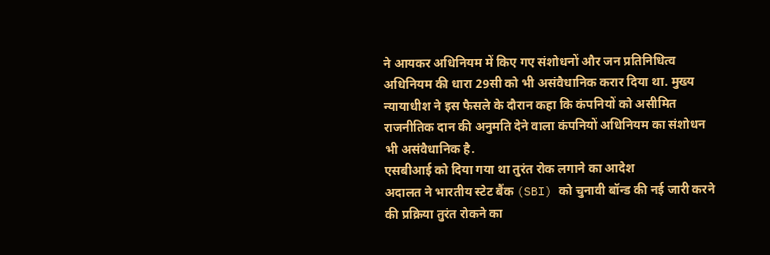ने आयकर अधिनियम में किए गए संशोधनों और जन प्रतिनिधित्व अधिनियम की धारा 29सी को भी असंवैधानिक करार दिया था. मुख्य न्यायाधीश ने इस फैसले के दौरान कहा कि कंपनियों को असीमित राजनीतिक दान की अनुमति देने वाला कंपनियों अधिनियम का संशोधन भी असंवैधानिक है.
एसबीआई को दिया गया था तुरंत रोक लगाने का आदेश
अदालत ने भारतीय स्टेट बैंक (SBI) को चुनावी बॉन्ड की नई जारी करने की प्रक्रिया तुरंत रोकने का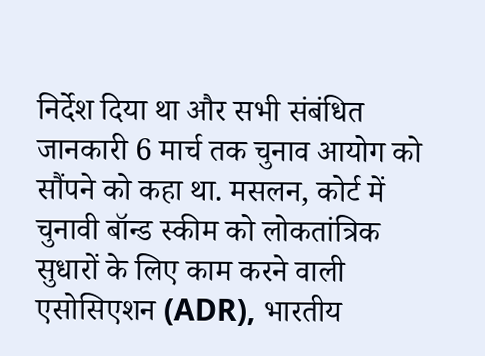निर्देश दिया था और सभी संबंधित जानकारी 6 मार्च तक चुनाव आयोग को सौंपने को कहा था. मसलन, कोर्ट में चुनावी बॉन्ड स्कीम को लोकतांत्रिक सुधारों के लिए काम करने वाली एसोसिएशन (ADR), भारतीय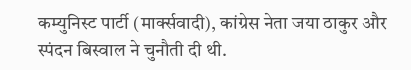कम्युनिस्ट पार्टी (मार्क्सवादी), कांग्रेस नेता जया ठाकुर और स्पंदन बिस्वाल ने चुनौती दी थी.